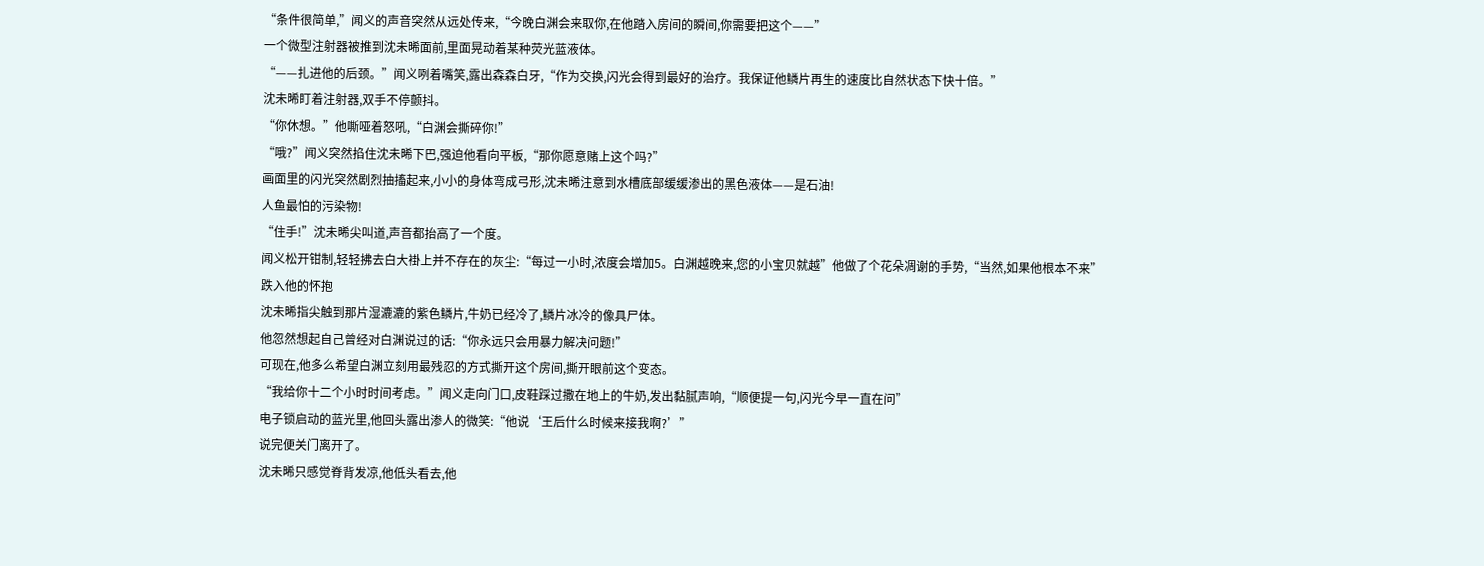“条件很简单,”闻义的声音突然从远处传来,“今晚白渊会来取你,在他踏入房间的瞬间,你需要把这个——”
一个微型注射器被推到沈未晞面前,里面晃动着某种荧光蓝液体。
“——扎进他的后颈。”闻义咧着嘴笑,露出森森白牙,“作为交换,闪光会得到最好的治疗。我保证他鳞片再生的速度比自然状态下快十倍。”
沈未晞盯着注射器,双手不停颤抖。
“你休想。”他嘶哑着怒吼,“白渊会撕碎你!”
“哦?”闻义突然掐住沈未晞下巴,强迫他看向平板,“那你愿意赌上这个吗?”
画面里的闪光突然剧烈抽搐起来,小小的身体弯成弓形,沈未晞注意到水槽底部缓缓渗出的黑色液体——是石油!
人鱼最怕的污染物!
“住手!”沈未晞尖叫道,声音都抬高了一个度。
闻义松开钳制,轻轻拂去白大褂上并不存在的灰尘:“每过一小时,浓度会增加5。白渊越晚来,您的小宝贝就越”他做了个花朵凋谢的手势,“当然,如果他根本不来”
跌入他的怀抱
沈未晞指尖触到那片湿漉漉的紫色鳞片,牛奶已经冷了,鳞片冰冷的像具尸体。
他忽然想起自己曾经对白渊说过的话:“你永远只会用暴力解决问题!”
可现在,他多么希望白渊立刻用最残忍的方式撕开这个房间,撕开眼前这个变态。
“我给你十二个小时时间考虑。”闻义走向门口,皮鞋踩过撒在地上的牛奶,发出黏腻声响,“顺便提一句,闪光今早一直在问”
电子锁启动的蓝光里,他回头露出渗人的微笑:“他说‘王后什么时候来接我啊?’”
说完便关门离开了。
沈未晞只感觉脊背发凉,他低头看去,他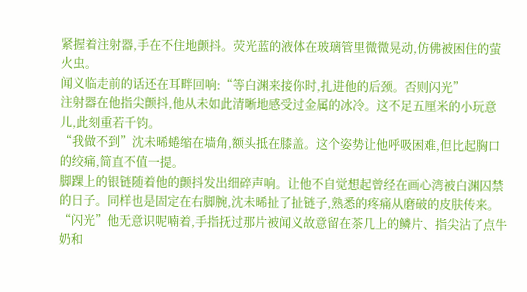紧握着注射器,手在不住地颤抖。荧光蓝的液体在玻璃管里微微晃动,仿佛被困住的萤火虫。
闻义临走前的话还在耳畔回响:“等白渊来接你时,扎进他的后颈。否则闪光”
注射器在他指尖颤抖,他从未如此清晰地感受过金属的冰冷。这不足五厘米的小玩意儿,此刻重若千钧。
“我做不到”沈未晞蜷缩在墙角,额头抵在膝盖。这个姿势让他呼吸困难,但比起胸口的绞痛,简直不值一提。
脚踝上的银链随着他的颤抖发出细碎声响。让他不自觉想起曾经在画心湾被白渊囚禁的日子。同样也是固定在右脚腕,沈未晞扯了扯链子,熟悉的疼痛从磨破的皮肤传来。
“闪光”他无意识呢喃着,手指抚过那片被闻义故意留在茶几上的鳞片、指尖沾了点牛奶和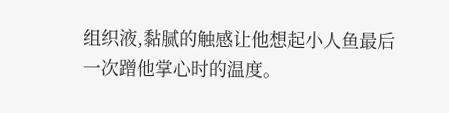组织液,黏腻的触感让他想起小人鱼最后一次蹭他掌心时的温度。